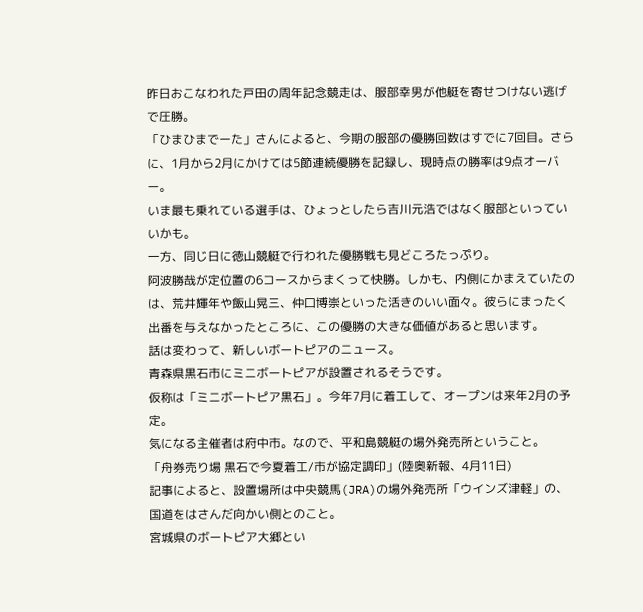昨日おこなわれた戸田の周年記念競走は、服部幸男が他艇を寄せつけない逃げで圧勝。
「ひまひまでーた」さんによると、今期の服部の優勝回数はすでに7回目。さらに、1月から2月にかけては5節連続優勝を記録し、現時点の勝率は9点オーバー。
いま最も乗れている選手は、ひょっとしたら吉川元浩ではなく服部といっていいかも。
一方、同じ日に徳山競艇で行われた優勝戦も見どころたっぷり。
阿波勝哉が定位置の6コースからまくって快勝。しかも、内側にかまえていたのは、荒井輝年や飯山晃三、仲口博崇といった活きのいい面々。彼らにまったく出番を与えなかったところに、この優勝の大きな価値があると思います。
話は変わって、新しいボートピアのニュース。
青森県黒石市にミニボートピアが設置されるそうです。
仮称は「ミニボートピア黒石」。今年7月に着工して、オープンは来年2月の予定。
気になる主催者は府中市。なので、平和島競艇の場外発売所ということ。
「舟券売り場 黒石で今夏着工/市が協定調印」(陸奥新報、4月11日)
記事によると、設置場所は中央競馬(JRA)の場外発売所「ウインズ津軽」の、国道をはさんだ向かい側とのこと。
宮城県のボートピア大郷とい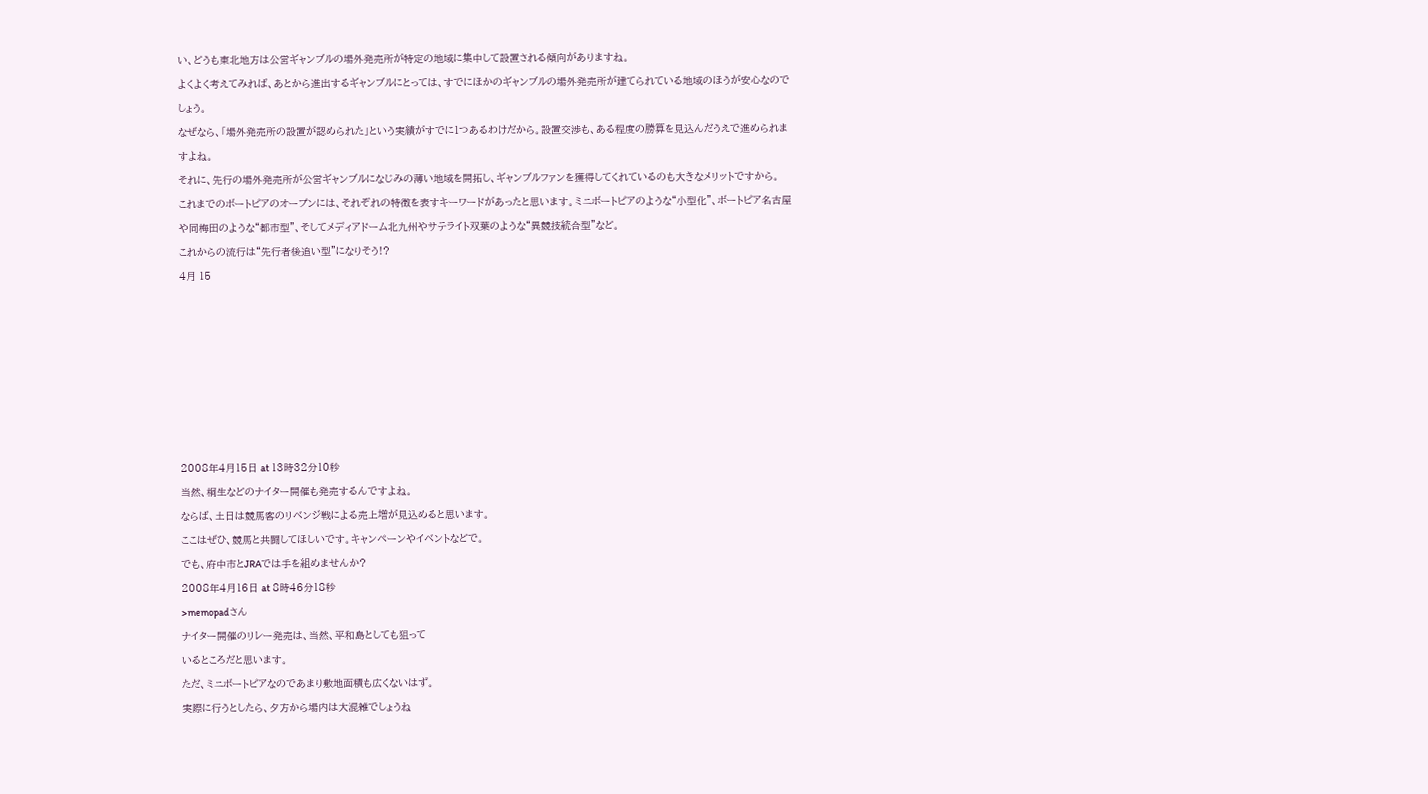い、どうも東北地方は公営ギャンブルの場外発売所が特定の地域に集中して設置される傾向がありますね。
よくよく考えてみれば、あとから進出するギャンブルにとっては、すでにほかのギャンブルの場外発売所が建てられている地域のほうが安心なのでしょう。
なぜなら、「場外発売所の設置が認められた」という実績がすでに1つあるわけだから。設置交渉も、ある程度の勝算を見込んだうえで進められますよね。
それに、先行の場外発売所が公営ギャンブルになじみの薄い地域を開拓し、ギャンブルファンを獲得してくれているのも大きなメリットですから。
これまでのボートピアのオープンには、それぞれの特徴を表すキーワードがあったと思います。ミニボートピアのような“小型化”、ボートピア名古屋や同梅田のような“都市型”、そしてメディアドーム北九州やサテライト双葉のような“異競技統合型”など。
これからの流行は“先行者後追い型”になりそう!?
4月 15







2008年4月15日 at 13時32分10秒
当然、桐生などのナイター開催も発売するんですよね。
ならば、土日は競馬客のリベンジ戦による売上増が見込めると思います。
ここはぜひ、競馬と共闘してほしいです。キャンペーンやイベントなどで。
でも、府中市とJRAでは手を組めませんか?
2008年4月16日 at 8時46分18秒
>memopadさん
ナイター開催のリレー発売は、当然、平和島としても狙って
いるところだと思います。
ただ、ミニボートピアなのであまり敷地面積も広くないはず。
実際に行うとしたら、夕方から場内は大混雑でしょうね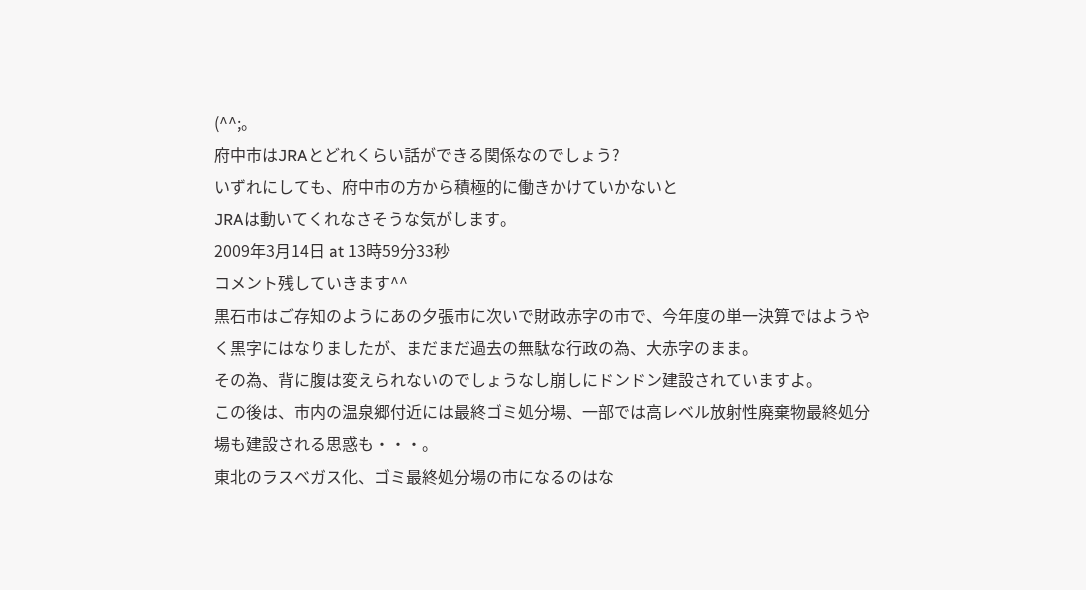(^^;。
府中市はJRAとどれくらい話ができる関係なのでしょう?
いずれにしても、府中市の方から積極的に働きかけていかないと
JRAは動いてくれなさそうな気がします。
2009年3月14日 at 13時59分33秒
コメント残していきます^^
黒石市はご存知のようにあの夕張市に次いで財政赤字の市で、今年度の単一決算ではようやく黒字にはなりましたが、まだまだ過去の無駄な行政の為、大赤字のまま。
その為、背に腹は変えられないのでしょうなし崩しにドンドン建設されていますよ。
この後は、市内の温泉郷付近には最終ゴミ処分場、一部では高レベル放射性廃棄物最終処分場も建設される思惑も・・・。
東北のラスベガス化、ゴミ最終処分場の市になるのはな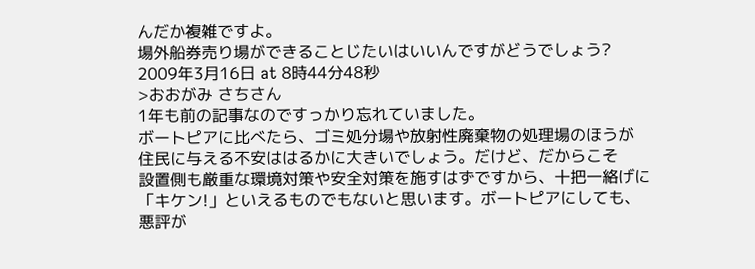んだか複雑ですよ。
場外船券売り場ができることじたいはいいんですがどうでしょう?
2009年3月16日 at 8時44分48秒
>おおがみ さちさん
1年も前の記事なのですっかり忘れていました。
ボートピアに比べたら、ゴミ処分場や放射性廃棄物の処理場のほうが
住民に与える不安ははるかに大きいでしょう。だけど、だからこそ
設置側も厳重な環境対策や安全対策を施すはずですから、十把一絡げに
「キケン!」といえるものでもないと思います。ボートピアにしても、
悪評が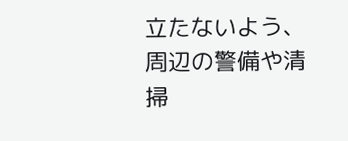立たないよう、周辺の警備や清掃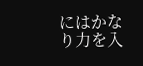にはかなり力を入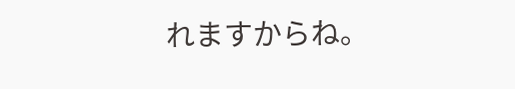れますからね。